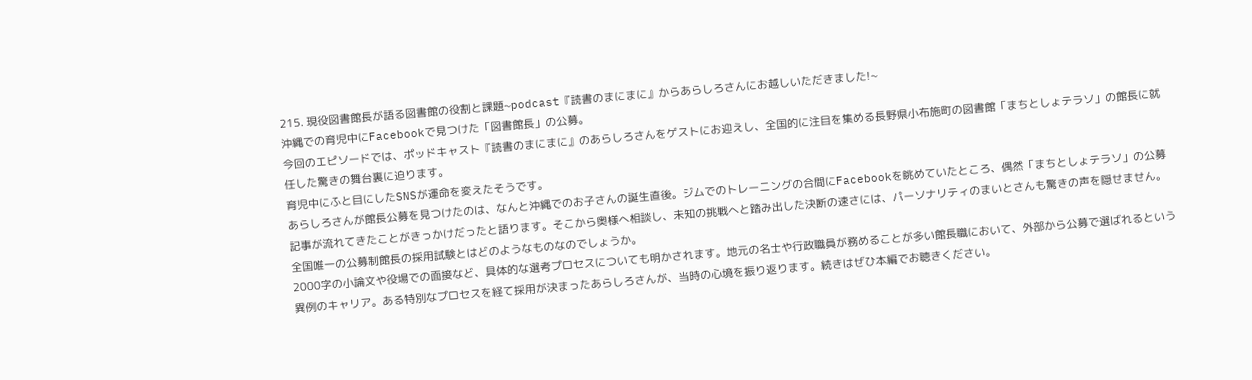215. 現役図書館長が語る図書館の役割と課題~podcast『読書のまにまに』からあらしろさんにお越しいただきました!~
沖縄での育児中にFacebookで見つけた「図書館長」の公募。
今回のエピソードでは、ポッドキャスト『読書のまにまに』のあらしろさんをゲストにお迎えし、全国的に注目を集める長野県小布施町の図書館「まちとしょテラソ」の館長に就任した驚きの舞台裏に迫ります。
育児中にふと目にしたSNSが運命を変えたそうです。
あらしろさんが館長公募を見つけたのは、なんと沖縄でのお子さんの誕生直後。ジムでのトレーニングの合間にFacebookを眺めていたところ、偶然「まちとしょテラソ」の公募記事が流れてきたことがきっかけだったと語ります。そこから奥様へ相談し、未知の挑戦へと踏み出した決断の速さには、パーソナリティのまいとさんも驚きの声を隠せません。
全国唯一の公募制館長の採用試験とはどのようなものなのでしょうか。
2000字の小論文や役場での面接など、具体的な選考プロセスについても明かされます。地元の名士や行政職員が務めることが多い館長職において、外部から公募で選ばれるという異例のキャリア。ある特別なプロセスを経て採用が決まったあらしろさんが、当時の心境を振り返ります。続きはぜひ本編でお聴きください。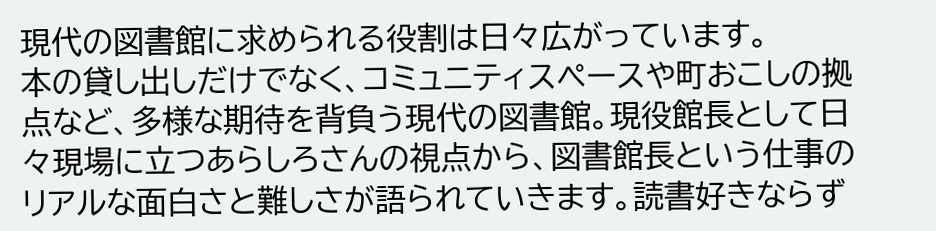現代の図書館に求められる役割は日々広がっています。
本の貸し出しだけでなく、コミュニティスペースや町おこしの拠点など、多様な期待を背負う現代の図書館。現役館長として日々現場に立つあらしろさんの視点から、図書館長という仕事のリアルな面白さと難しさが語られていきます。読書好きならず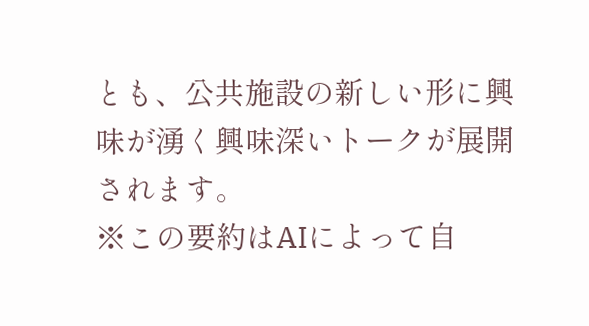とも、公共施設の新しい形に興味が湧く興味深いトークが展開されます。
※この要約はAIによって自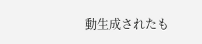動生成されたも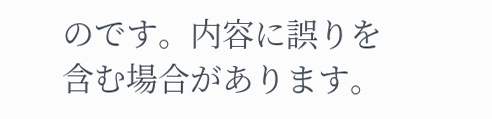のです。内容に誤りを含む場合があります。